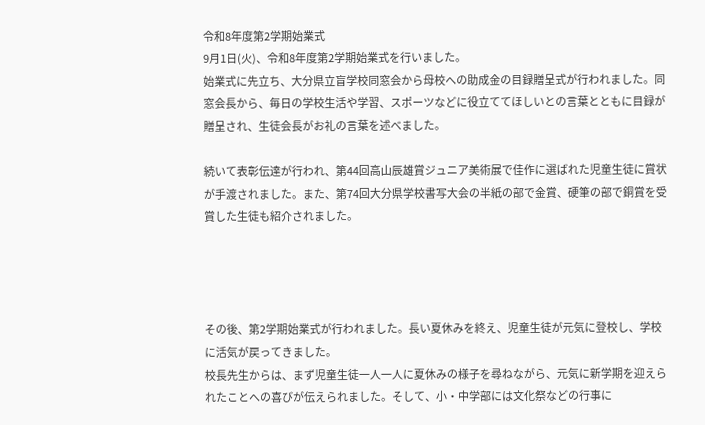令和8年度第2学期始業式
9月1日(火)、令和8年度第2学期始業式を行いました。
始業式に先立ち、大分県立盲学校同窓会から母校への助成金の目録贈呈式が行われました。同窓会長から、毎日の学校生活や学習、スポーツなどに役立ててほしいとの言葉とともに目録が贈呈され、生徒会長がお礼の言葉を述べました。

続いて表彰伝達が行われ、第44回高山辰雄賞ジュニア美術展で佳作に選ばれた児童生徒に賞状が手渡されました。また、第74回大分県学校書写大会の半紙の部で金賞、硬筆の部で銅賞を受賞した生徒も紹介されました。




その後、第2学期始業式が行われました。長い夏休みを終え、児童生徒が元気に登校し、学校に活気が戻ってきました。
校長先生からは、まず児童生徒一人一人に夏休みの様子を尋ねながら、元気に新学期を迎えられたことへの喜びが伝えられました。そして、小・中学部には文化祭などの行事に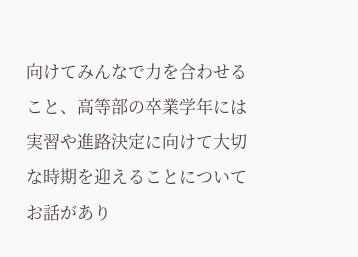向けてみんなで力を合わせること、高等部の卒業学年には実習や進路決定に向けて大切な時期を迎えることについてお話があり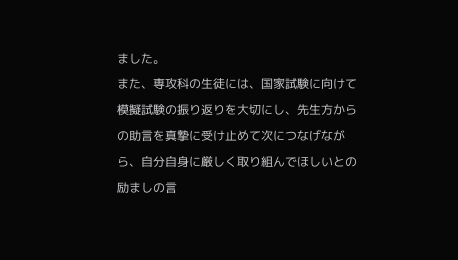ました。
また、専攻科の生徒には、国家試験に向けて模擬試験の振り返りを大切にし、先生方からの助言を真摯に受け止めて次につなげながら、自分自身に厳しく取り組んでほしいとの励ましの言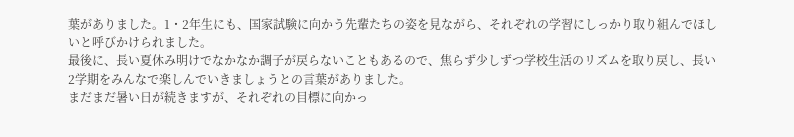葉がありました。1・2年生にも、国家試験に向かう先輩たちの姿を見ながら、それぞれの学習にしっかり取り組んでほしいと呼びかけられました。
最後に、長い夏休み明けでなかなか調子が戻らないこともあるので、焦らず少しずつ学校生活のリズムを取り戻し、長い2学期をみんなで楽しんでいきましょうとの言葉がありました。
まだまだ暑い日が続きますが、それぞれの目標に向かっ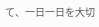て、一日一日を大切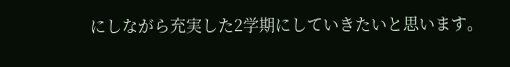にしながら充実した2学期にしていきたいと思います。